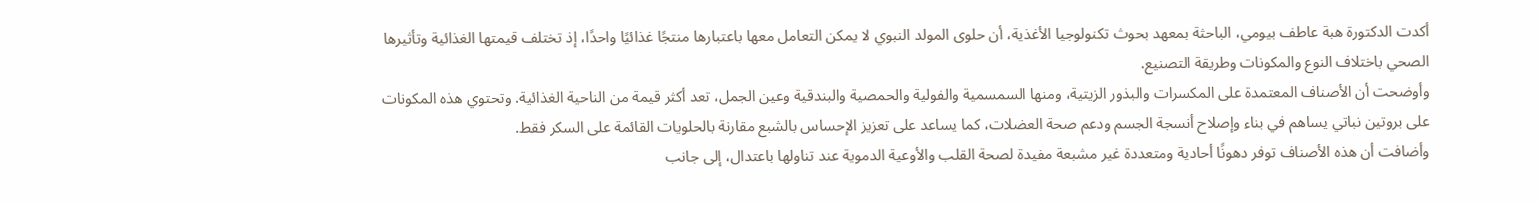أكدت الدكتورة هبة عاطف بيومي، الباحثة بمعهد بحوث تكنولوجيا الأغذية، أن حلوى المولد النبوي لا يمكن التعامل معها باعتبارها منتجًا غذائيًا واحدًا، إذ تختلف قيمتها الغذائية وتأثيرها الصحي باختلاف النوع والمكونات وطريقة التصنيع.
وأوضحت أن الأصناف المعتمدة على المكسرات والبذور الزيتية، ومنها السمسمية والفولية والحمصية والبندقية وعين الجمل، تعد أكثر قيمة من الناحية الغذائية. وتحتوي هذه المكونات على بروتين نباتي يساهم في بناء وإصلاح أنسجة الجسم ودعم صحة العضلات، كما يساعد على تعزيز الإحساس بالشبع مقارنة بالحلويات القائمة على السكر فقط.
وأضافت أن هذه الأصناف توفر دهونًا أحادية ومتعددة غير مشبعة مفيدة لصحة القلب والأوعية الدموية عند تناولها باعتدال، إلى جانب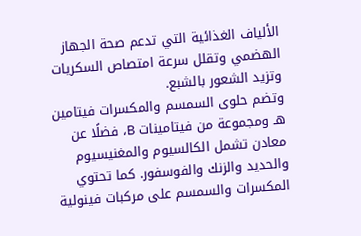الألياف الغذائية التي تدعم صحة الجهاز الهضمي وتقلل سرعة امتصاص السكريات وتزيد الشعور بالشبع.
وتضم حلوى السمسم والمكسرات فيتامين هـ ومجموعة من فيتامينات B، فضلًا عن معادن تشمل الكالسيوم والمغنيسيوم والحديد والزنك والفوسفور. كما تحتوي المكسرات والسمسم على مركبات فينولية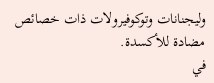وليجنانات وتوكوفيرولات ذات خصائص مضادة للأكسدة.
في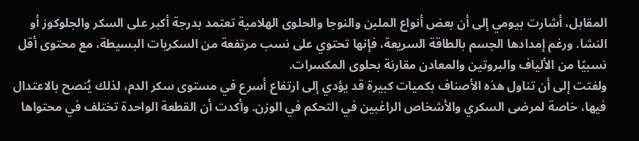المقابل، أشارت بيومي إلى أن بعض أنواع الملبن والنوجا والحلوى الهلامية تعتمد بدرجة أكبر على السكر والجلوكوز أو النشا. ورغم إمدادها الجسم بالطاقة السريعة، فإنها تحتوي على نسب مرتفعة من السكريات البسيطة، مع محتوى أقل نسبيًا من الألياف والبروتين والمعادن مقارنة بحلوى المكسرات.
ولفتت إلى أن تناول هذه الأصناف بكميات كبيرة قد يؤدي إلى ارتفاع أسرع في مستوى سكر الدم، لذلك يُنصح بالاعتدال فيها، خاصة لمرضى السكري والأشخاص الراغبين في التحكم في الوزن. وأكدت أن القطعة الواحدة تختلف في محتواها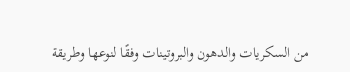من السكريات والدهون والبروتينات وفقًا لنوعها وطريقة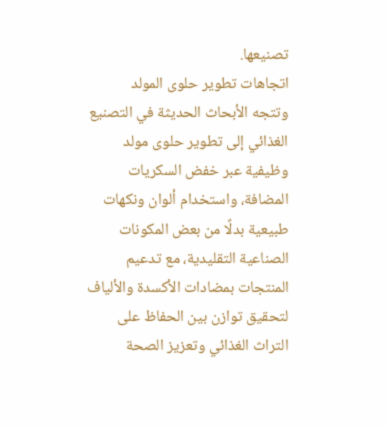تصنيعها.
اتجاهات تطوير حلوى المولد
وتتجه الأبحاث الحديثة في التصنيع الغذائي إلى تطوير حلوى مولد وظيفية عبر خفض السكريات المضافة، واستخدام ألوان ونكهات طبيعية بدلًا من بعض المكونات الصناعية التقليدية، مع تدعيم المنتجات بمضادات الأكسدة والألياف لتحقيق توازن بين الحفاظ على التراث الغذائي وتعزيز الصحة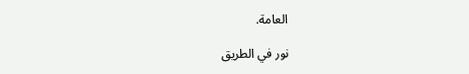العامة.

نور في الطريق